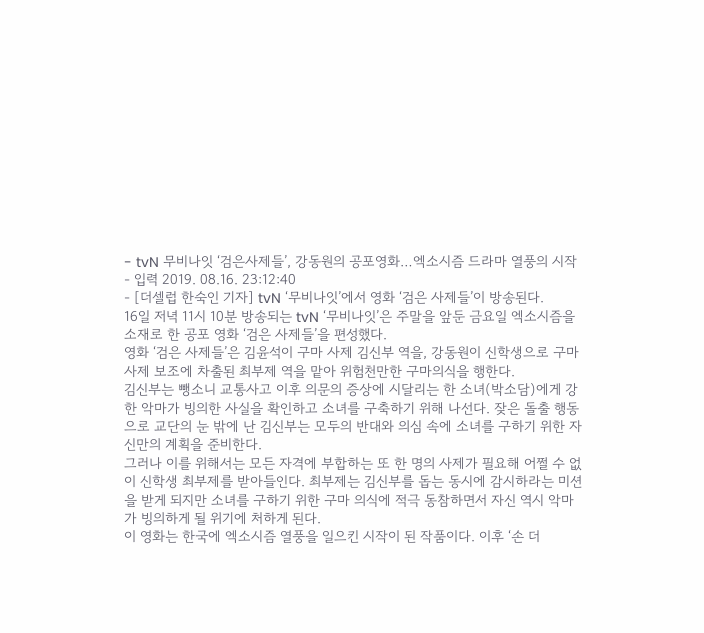- tvN 무비나잇 ‘검은사제들’, 강동원의 공포영화…엑소시즘 드라마 열풍의 시작
- 입력 2019. 08.16. 23:12:40
- [더셀럽 한숙인 기자] tvN ‘무비나잇’에서 영화 ‘검은 사제들’이 방송된다.
16일 저녁 11시 10분 방송되는 tvN ‘무비나잇’은 주말을 앞둔 금요일 엑소시즘을 소재로 한 공포 영화 ‘검은 사제들’을 편성했다.
영화 ‘검은 사제들’은 김윤석이 구마 사제 김신부 역을, 강동원이 신학생으로 구마 사제 보조에 차출된 최부제 역을 맡아 위험천만한 구마의식을 행한다.
김신부는 뺑소니 교통사고 이후 의문의 증상에 시달리는 한 소녀(박소담)에게 강한 악마가 빙의한 사실을 확인하고 소녀를 구축하기 위해 나선다. 잦은 돌출 행동으로 교단의 눈 밖에 난 김신부는 모두의 반대와 의심 속에 소녀를 구하기 위한 자신만의 계획을 준비한다.
그러나 이를 위해서는 모든 자격에 부합하는 또 한 명의 사제가 필요해 어쩔 수 없이 신학생 최부제를 받아들인다. 최부제는 김신부를 돕는 동시에 감시하라는 미션을 받게 되지만 소녀를 구하기 위한 구마 의식에 적극 동참하면서 자신 역시 악마가 빙의하게 될 위기에 처하게 된다.
이 영화는 한국에 엑소시즘 열풍을 일으킨 시작이 된 작품이다. 이후 ‘손 더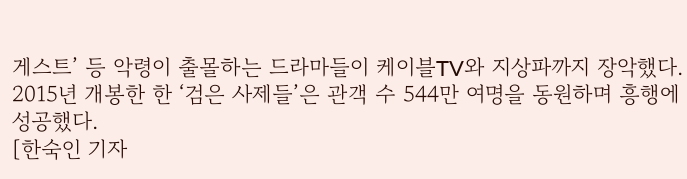게스트’ 등 악령이 출몰하는 드라마들이 케이블TV와 지상파까지 장악했다.
2015년 개봉한 한 ‘검은 사제들’은 관객 수 544만 여명을 동원하며 흥행에 성공했다.
[한숙인 기자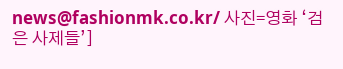news@fashionmk.co.kr/ 사진=영화 ‘검은 사제들’]